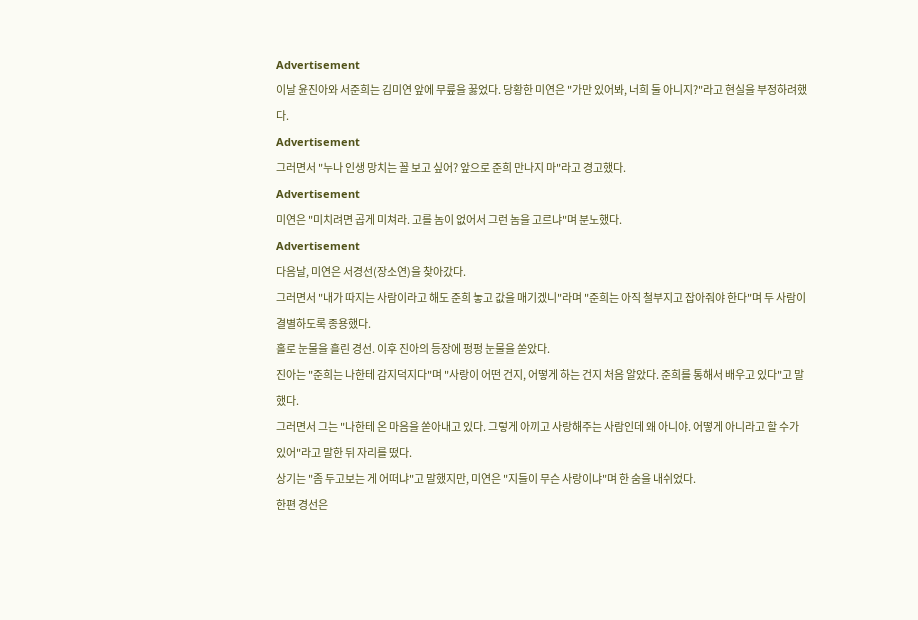Advertisement
이날 윤진아와 서준희는 김미연 앞에 무릎을 꿇었다. 당황한 미연은 "가만 있어봐, 너희 둘 아니지?"라고 현실을 부정하려했다.
Advertisement
그러면서 "누나 인생 망치는 꼴 보고 싶어? 앞으로 준희 만나지 마"라고 경고했다.
Advertisement
미연은 "미치려면 곱게 미쳐라. 고를 놈이 없어서 그런 놈을 고르냐"며 분노했다.
Advertisement
다음날, 미연은 서경선(장소연)을 찾아갔다.
그러면서 "내가 따지는 사람이라고 해도 준희 놓고 값을 매기겠니"라며 "준희는 아직 철부지고 잡아줘야 한다"며 두 사람이 결별하도록 종용했다.
홀로 눈물을 흘린 경선. 이후 진아의 등장에 펑펑 눈물을 쏟았다.
진아는 "준희는 나한테 감지덕지다"며 "사랑이 어떤 건지, 어떻게 하는 건지 처음 알았다. 준희를 통해서 배우고 있다"고 말했다.
그러면서 그는 "나한테 온 마음을 쏟아내고 있다. 그렇게 아끼고 사랑해주는 사람인데 왜 아니야. 어떻게 아니라고 할 수가 있어"라고 말한 뒤 자리를 떴다.
상기는 "좀 두고보는 게 어떠냐"고 말했지만, 미연은 "지들이 무슨 사랑이냐"며 한 숨을 내쉬었다.
한편 경선은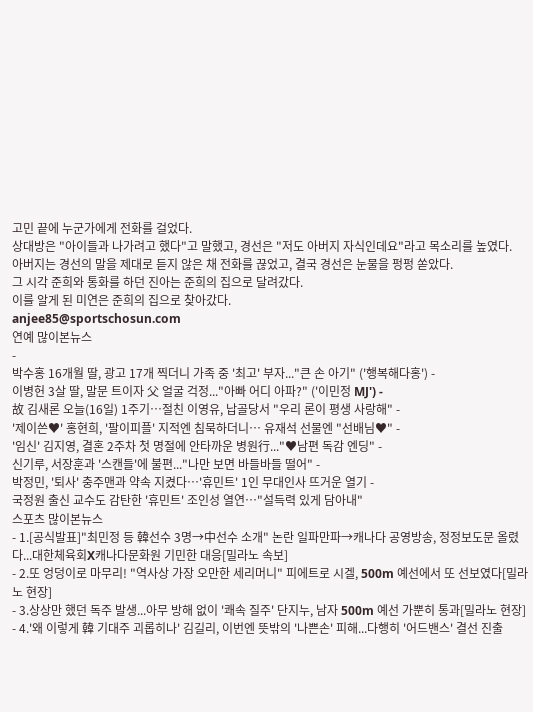고민 끝에 누군가에게 전화를 걸었다.
상대방은 "아이들과 나가려고 했다"고 말했고, 경선은 "저도 아버지 자식인데요"라고 목소리를 높였다.
아버지는 경선의 말을 제대로 듣지 않은 채 전화를 끊었고, 결국 경선은 눈물을 펑펑 쏟았다.
그 시각 준희와 통화를 하던 진아는 준희의 집으로 달려갔다.
이를 알게 된 미연은 준희의 집으로 찾아갔다.
anjee85@sportschosun.com
연예 많이본뉴스
-
박수홍 16개월 딸, 광고 17개 찍더니 가족 중 '최고' 부자..."큰 손 아기" ('행복해다홍') -
이병헌 3살 딸, 말문 트이자 父 얼굴 걱정..."아빠 어디 아파?" ('이민정 MJ') -
故 김새론 오늘(16일) 1주기…절친 이영유, 납골당서 "우리 론이 평생 사랑해" -
'제이쓴♥' 홍현희, '팔이피플' 지적엔 침묵하더니… 유재석 선물엔 "선배님♥" -
'임신' 김지영, 결혼 2주차 첫 명절에 안타까운 병원行..."♥남편 독감 엔딩" -
신기루, 서장훈과 '스캔들'에 불편..."나만 보면 바들바들 떨어" -
박정민, '퇴사' 충주맨과 약속 지켰다…'휴민트' 1인 무대인사 뜨거운 열기 -
국정원 출신 교수도 감탄한 '휴민트' 조인성 열연…"설득력 있게 담아내"
스포츠 많이본뉴스
- 1.[공식발표]"최민정 등 韓선수 3명→中선수 소개" 논란 일파만파→캐나다 공영방송, 정정보도문 올렸다...대한체육회X캐나다문화원 기민한 대응[밀라노 속보]
- 2.또 엉덩이로 마무리! "역사상 가장 오만한 세리머니" 피에트로 시겔, 500m 예선에서 또 선보였다[밀라노 현장]
- 3.상상만 했던 독주 발생...아무 방해 없이 '쾌속 질주' 단지누, 남자 500m 예선 가뿐히 통과[밀라노 현장]
- 4.'왜 이렇게 韓 기대주 괴롭히나' 김길리, 이번엔 뜻밖의 '나쁜손' 피해...다행히 '어드밴스' 결선 진출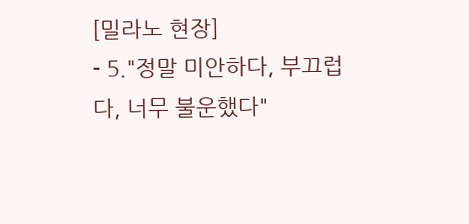[밀라노 현장]
- 5."정말 미안하다, 부끄럽다, 너무 불운했다"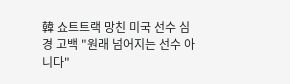韓 쇼트트랙 망친 미국 선수 심경 고백 "원래 넘어지는 선수 아니다"